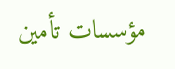مؤسسات تأمين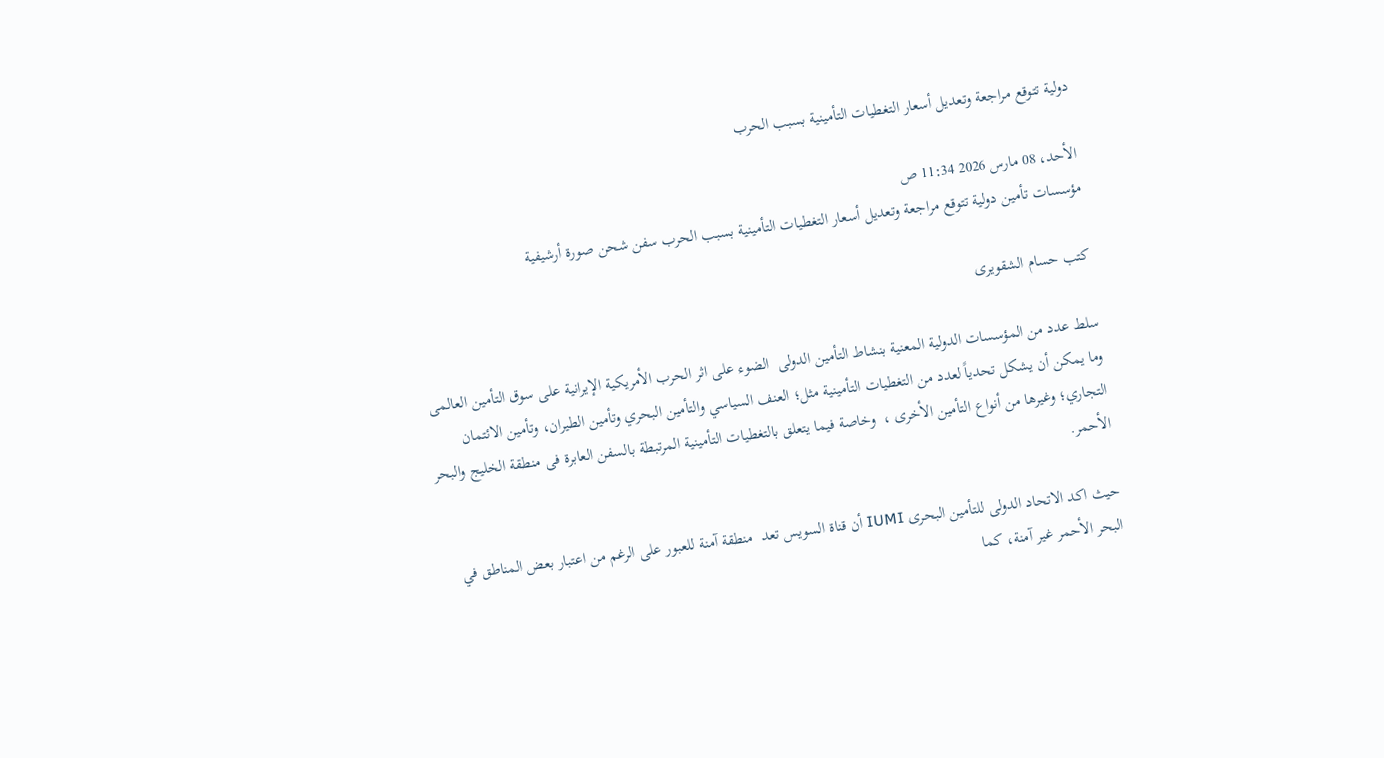دولية تتوقع مراجعة وتعديل أسعار التغطيات التأمينية بسبب الحرب

الأحد، 08 مارس 2026 11:34 ص
مؤسسات تأمين دولية تتوقع مراجعة وتعديل أسعار التغطيات التأمينية بسبب الحرب سفن شحن صورة أرشيفية

كتب حسام الشقويرى

سلط عدد من المؤسسات الدولية المعنية بنشاط التأمين الدولى  الضوء على اثر الحرب الأمريكية الإيرانية على سوق التأمين العالمى  وما يمكن أن يشكل تحدياً لعدد من التغطيات التأمينية مثل؛ العنف السياسي والتأمين البحري وتأمين الطيران، وتأمين الائتمان التجاري؛ وغيرها من أنواع التأمين الأخرى ،  وخاصة فيما يتعلق بالتغطيات التأمينية المرتبطة بالسفن العابرة فى منطقة الخليج والبحر الأحمر.

حيث اكد الاتحاد الدولى للتأمين البحرى IUMI أن قناة السويس تعد  منطقة آمنة للعبور على الرغم من اعتبار بعض المناطق في البحر الأحمر غير آمنة، كما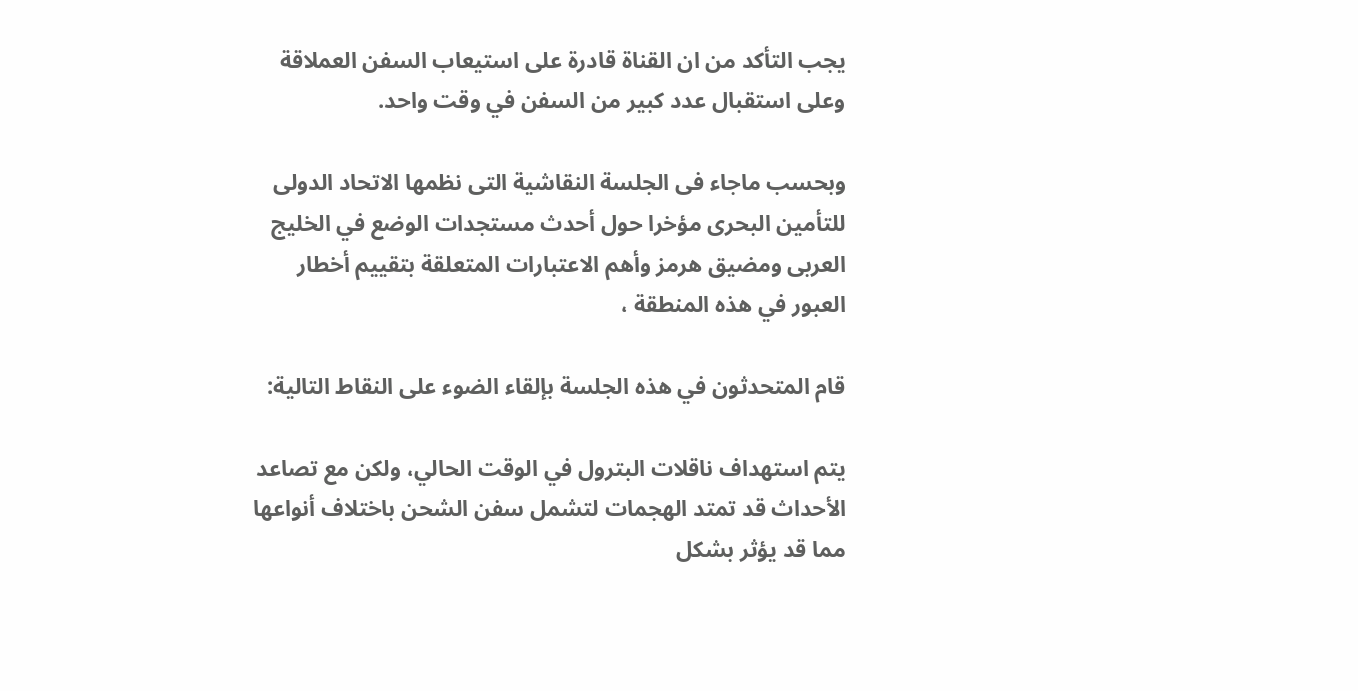يجب التأكد من ان القناة قادرة على استيعاب السفن العملاقة وعلى استقبال عدد كبير من السفن في وقت واحد.

وبحسب ماجاء فى الجلسة النقاشية التى نظمها الاتحاد الدولى للتأمين البحرى مؤخرا حول أحدث مستجدات الوضع في الخليج العربى ومضيق هرمز وأهم الاعتبارات المتعلقة بتقييم أخطار العبور في هذه المنطقة ،

قام المتحدثون في هذه الجلسة بإلقاء الضوء على النقاط التالية:

يتم استهداف ناقلات البترول في الوقت الحالي، ولكن مع تصاعد الأحداث قد تمتد الهجمات لتشمل سفن الشحن باختلاف أنواعها مما قد يؤثر بشكل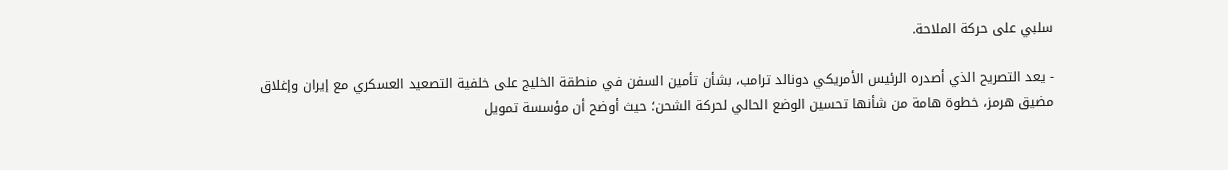سلبي على حركة الملاحة.

- يعد التصريح الذي أصدره الرئيس الأمريكي دونالد ترامب، بشأن تأمين السفن في منطقة الخليج على خلفية التصعيد العسكري مع إيران وإغلاق مضيق هرمز، خطوة هامة من شأنها تحسين الوضع الحالي لحركة الشحن؛ حيث أوضح أن مؤسسة تمويل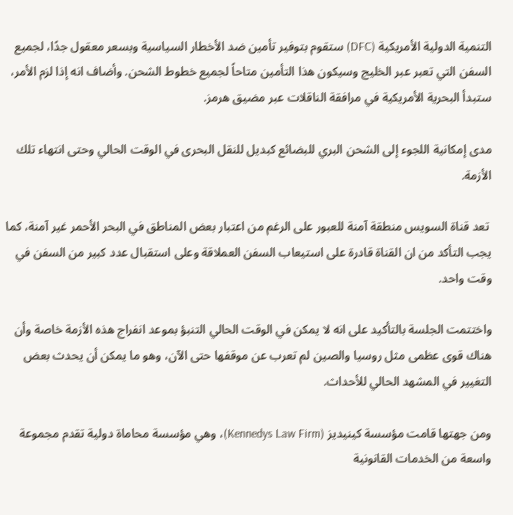التنمية الدولية الأمريكية (DFC) ستقوم بتوفير تأمين ضد الأخطار السياسية وبسعر معقول جدًا، لجميع السفن التي تعبر عبر الخليج وسيكون هذا التأمين متاحاً لجميع خطوط الشحن. وأضاف انه إذا لزم الأمر، ستبدأ البحرية الأمريكية في مرافقة الناقلات عبر مضيق هرمز.

مدى إمكانية اللجوء إلى الشحن البري للبضائع كبديل للنقل البحرى في الوقت الحالي وحتى انتهاء تلك الأزمة.

 تعد قناة السويس منطقة آمنة للعبور على الرغم من اعتبار بعض المناطق في البحر الأحمر غير آمنة، كما يجب التأكد من ان القناة قادرة على استيعاب السفن العملاقة وعلى استقبال عدد كبير من السفن في وقت واحد.

واختتمت الجلسة بالتأكيد على انه لا يمكن في الوقت الحالي التنبؤ بموعد انفراج هذه الأزمة خاصة وأن هناك قوى عظمى مثل روسيا والصين لم تعرب عن موقفها حتى الآن، وهو ما يمكن أن يحدث بعض التغيير في المشهد الحالي للأحداث.

ومن جهتها قامت مؤسسة كينيديز (Kennedys Law Firm)، وهي مؤسسة محاماة دولية تقدم مجموعة واسعة من الخدمات القانونية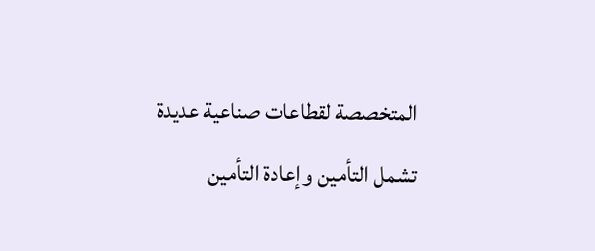المتخصصة لقطاعات صناعية عديدة تشمل التأمين وإعادة التأمين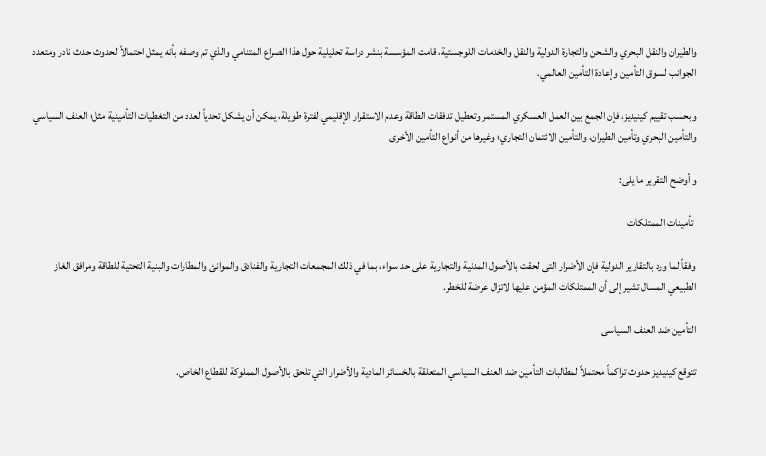والطيران والنقل البحري والشحن والتجارة الدولية والنقل والخدمات اللوجستية، قامت المؤسسة بنشر دراسة تحليلية حول هذا الصراع المتنامي والذي تم وصفه بأنه يمثل احتمالاً لحدوث حدث نادر ومتعدد الجوانب لسوق التأمين وإعادة التأمين العالمي.

وبحسب تقييم كينيديز، فإن الجمع بين العمل العسكري المستمر وتعطيل تدفقات الطاقة وعدم الاستقرار الإقليمي لفترة طويلة، يمكن أن يشكل تحدياً لعدد من التغطيات التأمينية مثل؛ العنف السياسي والتأمين البحري وتأمين الطيران، والتأمين الائتمان التجاري؛ وغيرها من أنواع التأمين الأخرى

و أوضح التقرير ما يلى:

 تأمينات الممتلكات

وفقاً لما ورد بالتقارير الدولية فإن الأضرار التى لحقت بالأصول المدنية والتجارية على حد سواء، بما في ذلك المجمعات التجارية والفنادق والموانئ والمطارات والبنية التحتية للطاقة ومرافق الغاز الطبيعي المسال تشير إلى أن الممتلكات المؤمن عليها لاتزال عرضة للخطر.

التأمين ضد العنف السياسى

تتوقع كينيديز حدوث تراكماً محتملاً لمطالبات التأمين ضد العنف السياسي المتعلقة بالخسائر المادية والأضرار التي تلحق بالأصول المملوكة للقطاع الخاص.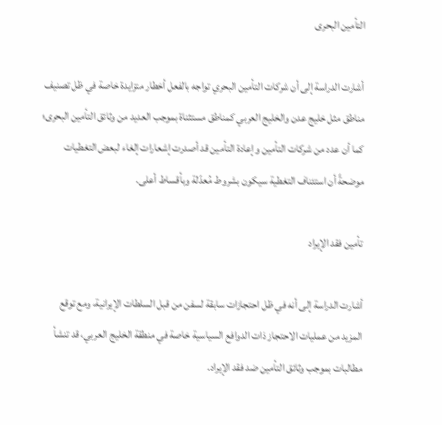التأمين البحرى

أشارت الدراسة إلى أن شركات التأمين البحري تواجه بالفعل أخطار متزايدة خاصة في ظل تصنيف مناطق مثل خليج عدن والخليج العربي كمناطق مستثناة بموجب العديد من وثائق التأمين البحرى؛ كما أن عدد من شركات التأمين وإعادة التأمين قد أصدرت إشعارات إلغاء لبعض التغطيات موضحةً أن استئناف التغطية سيكون بشروط مُعدّلة وبأقساط أعلى.

تأمين فقد الإيراد

أشارت الدراسة إلى أنه في ظل احتجازات سابقة لسفن من قبل السلطات الإيرانية، ومع توقع المزيد من عمليات الاحتجاز ذات الدوافع السياسية خاصة في منطقة الخليج العربي، قد تنشأ مطالبات بموجب وثائق التأمين ضد فقد الإيراد.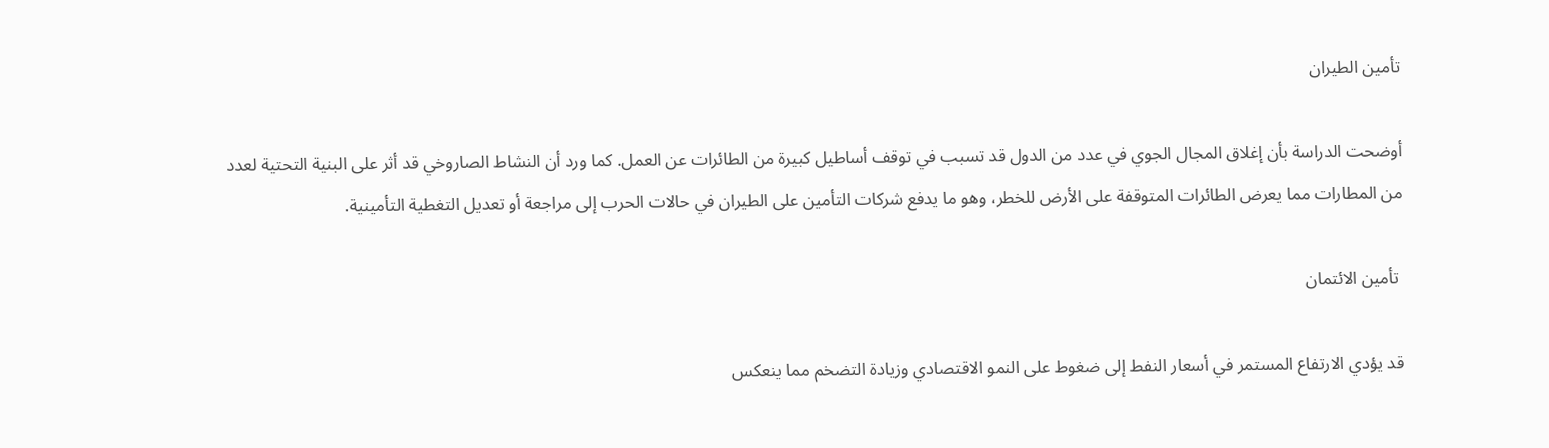تأمين الطيران

أوضحت الدراسة بأن إغلاق المجال الجوي في عدد من الدول قد تسبب في توقف أساطيل كبيرة من الطائرات عن العمل. كما ورد أن النشاط الصاروخي قد أثر على البنية التحتية لعدد من المطارات مما يعرض الطائرات المتوقفة على الأرض للخطر، وهو ما يدفع شركات التأمين على الطيران في حالات الحرب إلى مراجعة أو تعديل التغطية التأمينية.

 تأمين الائتمان

قد يؤدي الارتفاع المستمر في أسعار النفط إلى ضغوط على النمو الاقتصادي وزيادة التضخم مما ينعكس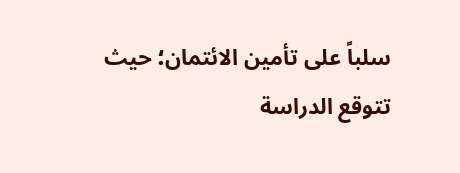سلباً على تأمين الائتمان؛ حيث تتوقع الدراسة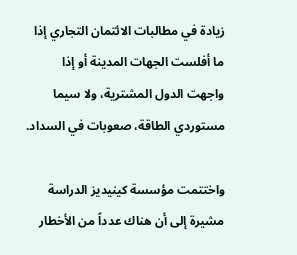زيادة في مطالبات الائتمان التجاري إذا ما أفلست الجهات المدينة أو إذا واجهت الدول المشترية، ولا سيما مستوردي الطاقة، صعوبات في السداد.

واختتمت مؤسسة كينيديز الدراسة مشيرة إلى أن هناك عدداً من الأخطار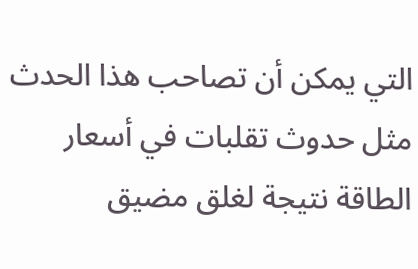التي يمكن أن تصاحب هذا الحدث مثل حدوث تقلبات في أسعار الطاقة نتيجة لغلق مضيق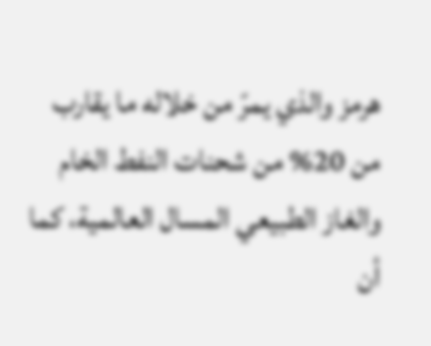هرمز والذي يمرّ من خلاله ما يقارب من 20% من شحنات النفط الخام والغاز الطبيعي المسال العالمية، كما أن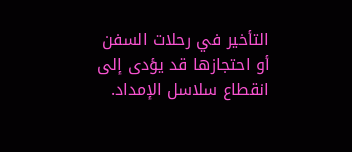التأخير في رحلات السفن أو احتجازها قد يؤدى إلى انقطاع سلاسل الإمداد.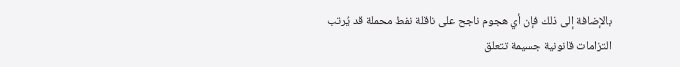بالإضافة إلى ذلك فإن أي هجوم ناجح على ناقلة نفط محملة قد يُرتب التزامات قانونية جسيمة تتعلق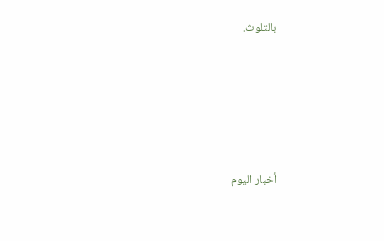بالتلوث.






أخبار اليوم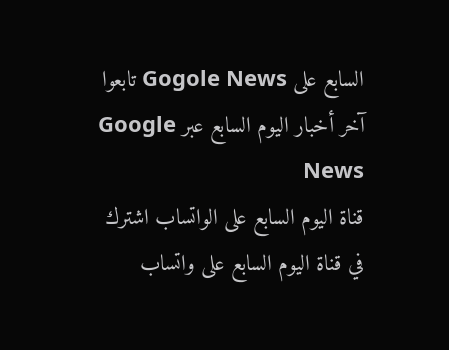السابع على Gogole News تابعوا آخر أخبار اليوم السابع عبر Google News
قناة اليوم السابع على الواتساب اشترك في قناة اليوم السابع على واتساب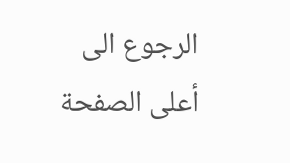الرجوع الى أعلى الصفحة